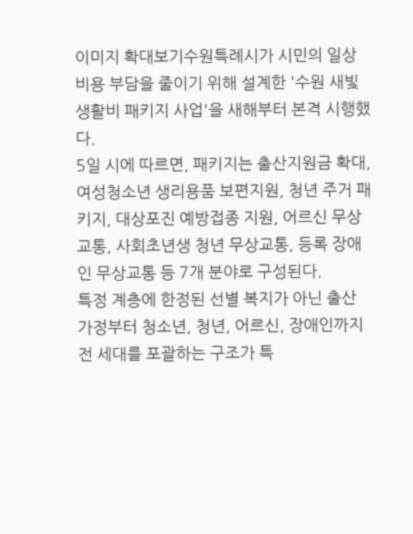이미지 확대보기수원특례시가 시민의 일상 비용 부담을 줄이기 위해 설계한 '수원 새빛 생활비 패키지 사업'을 새해부터 본격 시행했다.
5일 시에 따르면, 패키지는 출산지원금 확대, 여성청소년 생리용품 보편지원, 청년 주거 패키지, 대상포진 예방접종 지원, 어르신 무상교통, 사회초년생 청년 무상교통, 등록 장애인 무상교통 등 7개 분야로 구성된다.
특정 계층에 한정된 선별 복지가 아닌 출산 가정부터 청소년, 청년, 어르신, 장애인까지 전 세대를 포괄하는 구조가 특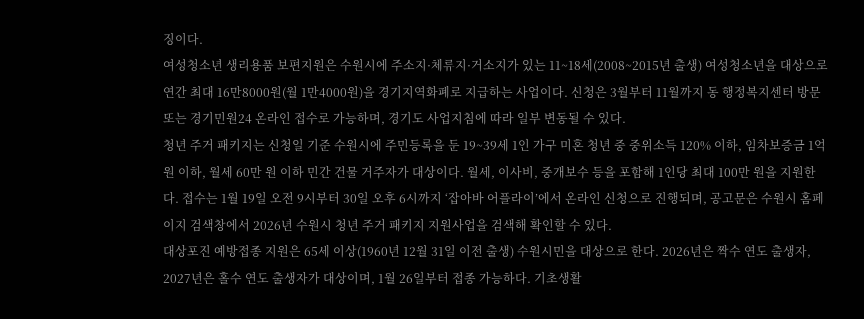징이다.
여성청소년 생리용품 보편지원은 수원시에 주소지·체류지·거소지가 있는 11~18세(2008~2015년 출생) 여성청소년을 대상으로 연간 최대 16만8000원(월 1만4000원)을 경기지역화폐로 지급하는 사업이다. 신청은 3월부터 11월까지 동 행정복지센터 방문 또는 경기민원24 온라인 접수로 가능하며, 경기도 사업지침에 따라 일부 변동될 수 있다.
청년 주거 패키지는 신청일 기준 수원시에 주민등록을 둔 19~39세 1인 가구 미혼 청년 중 중위소득 120% 이하, 임차보증금 1억 원 이하, 월세 60만 원 이하 민간 건물 거주자가 대상이다. 월세, 이사비, 중개보수 등을 포함해 1인당 최대 100만 원을 지원한다. 접수는 1월 19일 오전 9시부터 30일 오후 6시까지 ‘잡아바 어플라이’에서 온라인 신청으로 진행되며, 공고문은 수원시 홈페이지 검색창에서 2026년 수원시 청년 주거 패키지 지원사업을 검색해 확인할 수 있다.
대상포진 예방접종 지원은 65세 이상(1960년 12월 31일 이전 출생) 수원시민을 대상으로 한다. 2026년은 짝수 연도 출생자, 2027년은 홀수 연도 출생자가 대상이며, 1월 26일부터 접종 가능하다. 기초생활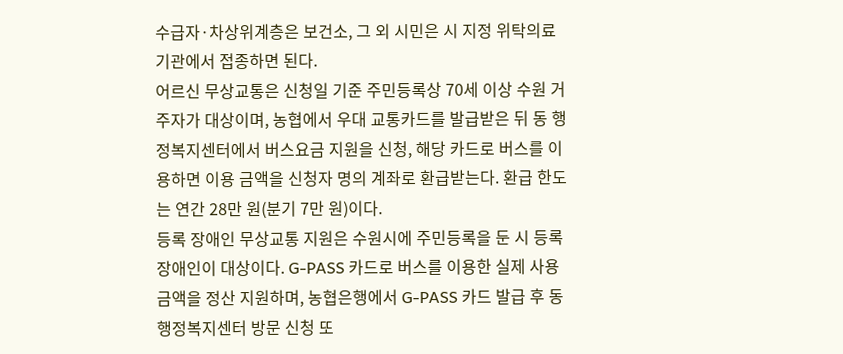수급자·차상위계층은 보건소, 그 외 시민은 시 지정 위탁의료기관에서 접종하면 된다.
어르신 무상교통은 신청일 기준 주민등록상 70세 이상 수원 거주자가 대상이며, 농협에서 우대 교통카드를 발급받은 뒤 동 행정복지센터에서 버스요금 지원을 신청, 해당 카드로 버스를 이용하면 이용 금액을 신청자 명의 계좌로 환급받는다. 환급 한도는 연간 28만 원(분기 7만 원)이다.
등록 장애인 무상교통 지원은 수원시에 주민등록을 둔 시 등록 장애인이 대상이다. G-PASS 카드로 버스를 이용한 실제 사용 금액을 정산 지원하며, 농협은행에서 G-PASS 카드 발급 후 동 행정복지센터 방문 신청 또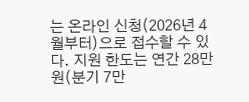는 온라인 신청(2026년 4월부터)으로 접수할 수 있다. 지원 한도는 연간 28만 원(분기 7만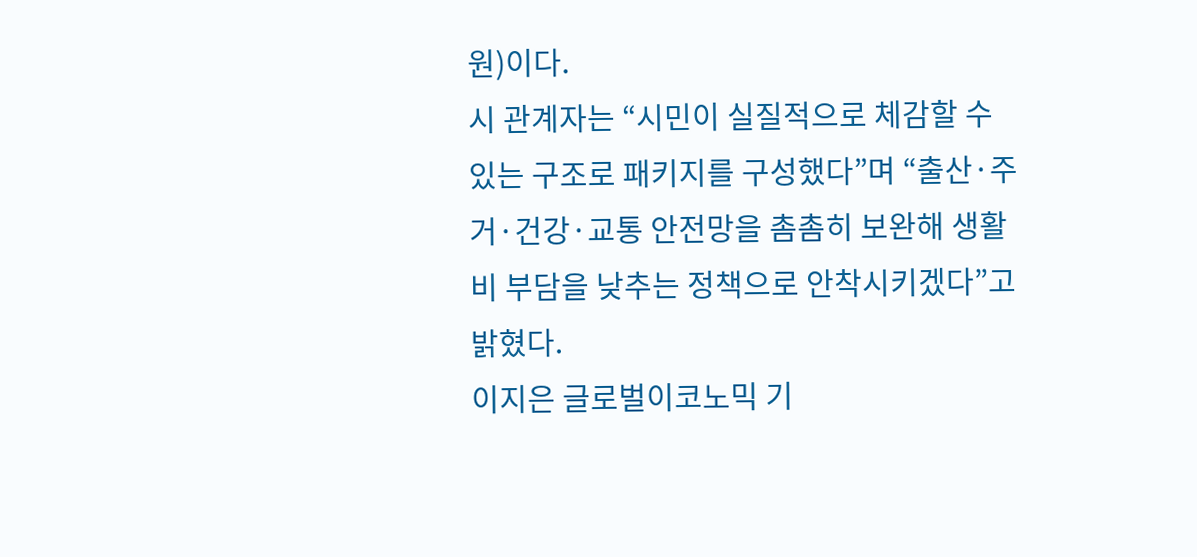원)이다.
시 관계자는 “시민이 실질적으로 체감할 수 있는 구조로 패키지를 구성했다”며 “출산·주거·건강·교통 안전망을 촘촘히 보완해 생활비 부담을 낮추는 정책으로 안착시키겠다”고 밝혔다.
이지은 글로벌이코노믹 기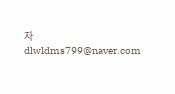자 dlwldms799@naver.com